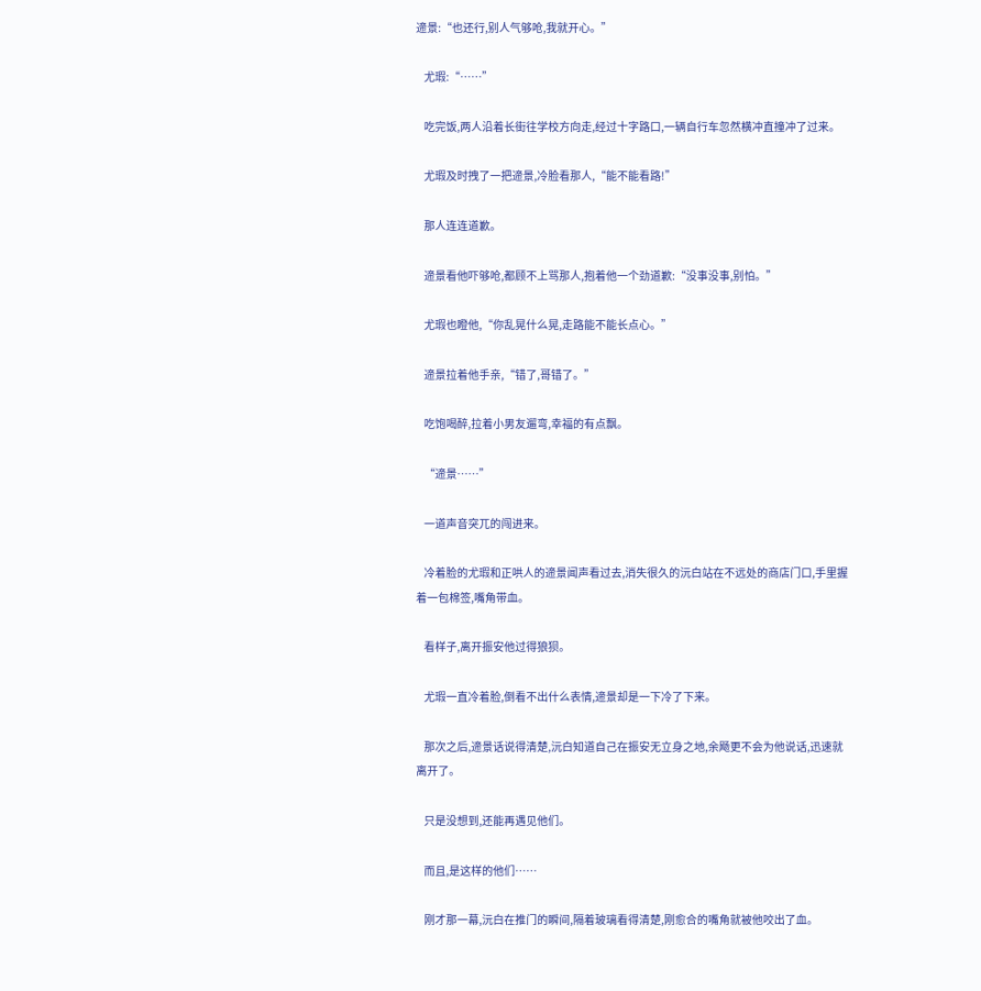遆景:“也还行,别人气够呛,我就开心。”

    尤瑕:“……”

    吃完饭,两人沿着长街往学校方向走,经过十字路口,一辆自行车忽然横冲直撞冲了过来。

    尤瑕及时拽了一把遆景,冷脸看那人,“能不能看路!”

    那人连连道歉。

    遆景看他吓够呛,都顾不上骂那人,抱着他一个劲道歉:“没事没事,别怕。”

    尤瑕也瞪他,“你乱晃什么晃,走路能不能长点心。”

    遆景拉着他手亲,“错了,哥错了。”

    吃饱喝醉,拉着小男友遛弯,幸福的有点飘。

    “遆景……”

    一道声音突兀的闯进来。

    冷着脸的尤瑕和正哄人的遆景闻声看过去,消失很久的沅白站在不远处的商店门口,手里握着一包棉签,嘴角带血。

    看样子,离开振安他过得狼狈。

    尤瑕一直冷着脸,倒看不出什么表情,遆景却是一下冷了下来。

    那次之后,遆景话说得清楚,沅白知道自己在振安无立身之地,余飏更不会为他说话,迅速就离开了。

    只是没想到,还能再遇见他们。

    而且,是这样的他们……

    刚才那一幕,沅白在推门的瞬间,隔着玻璃看得清楚,刚愈合的嘴角就被他咬出了血。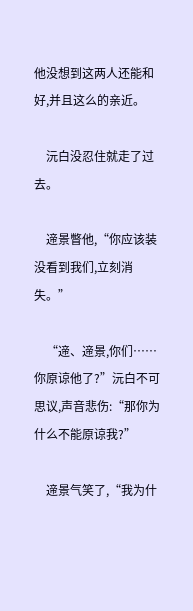他没想到这两人还能和好,并且这么的亲近。

    沅白没忍住就走了过去。

    遆景瞥他,“你应该装没看到我们,立刻消失。”

    “遆、遆景,你们……你原谅他了?”沅白不可思议,声音悲伤:“那你为什么不能原谅我?”

    遆景气笑了,“我为什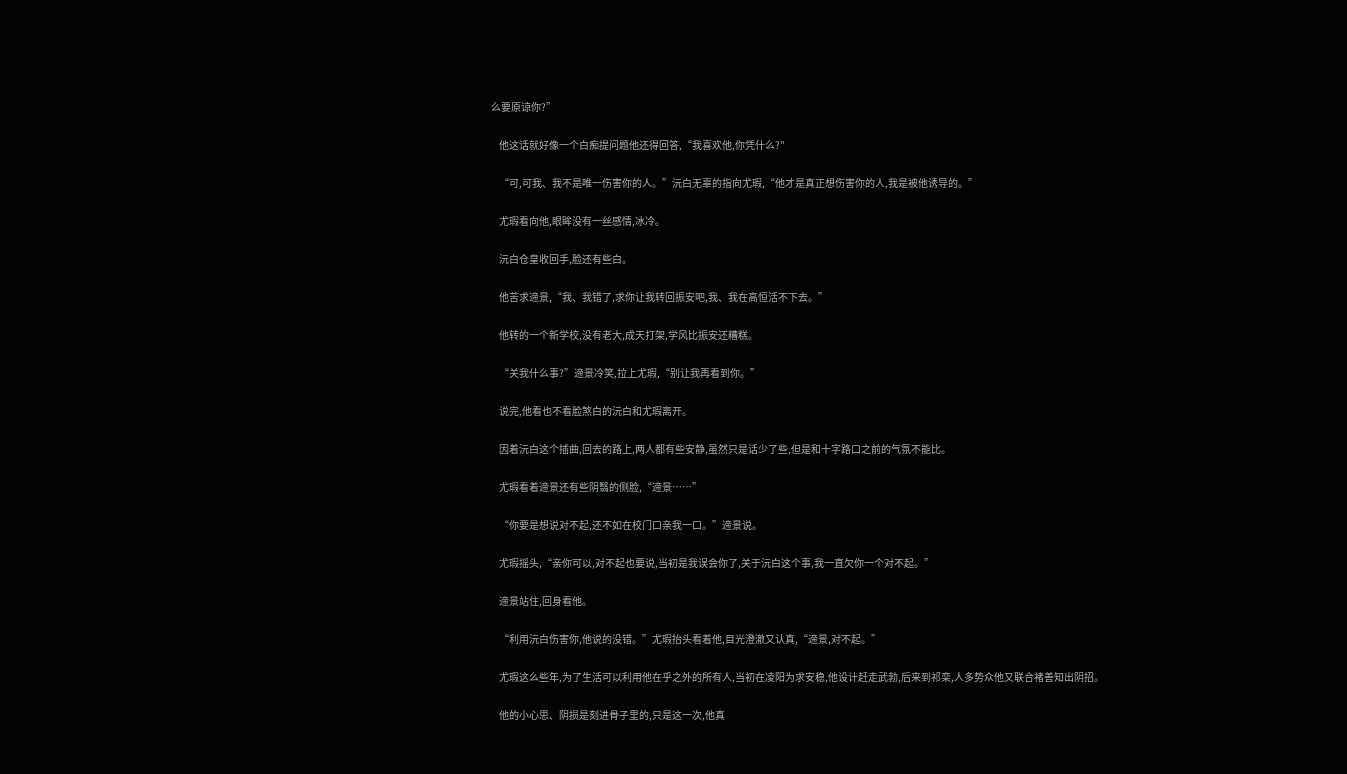么要原谅你?”

    他这话就好像一个白痴提问题他还得回答,“我喜欢他,你凭什么?"

    “可,可我、我不是唯一伤害你的人。”沅白无辜的指向尤瑕,“他才是真正想伤害你的人,我是被他诱导的。”

    尤瑕看向他,眼眸没有一丝感情,冰冷。

    沅白仓皇收回手,脸还有些白。

    他苦求遆景,“我、我错了,求你让我转回振安吧,我、我在高恒活不下去。”

    他转的一个新学校,没有老大,成天打架,学风比振安还糟糕。

    “关我什么事?”遆景冷笑,拉上尤瑕,“别让我再看到你。”

    说完,他看也不看脸煞白的沅白和尤瑕离开。

    因着沅白这个插曲,回去的路上,两人都有些安静,虽然只是话少了些,但是和十字路口之前的气氛不能比。

    尤瑕看着遆景还有些阴翳的侧脸,“遆景……”

    “你要是想说对不起,还不如在校门口亲我一口。”遆景说。

    尤瑕摇头,“亲你可以,对不起也要说,当初是我误会你了,关于沅白这个事,我一直欠你一个对不起。”

    遆景站住,回身看他。

    “利用沅白伤害你,他说的没错。”尤瑕抬头看着他,目光澄澈又认真,“遆景,对不起。”

    尤瑕这么些年,为了生活可以利用他在乎之外的所有人,当初在凌阳为求安稳,他设计赶走武勃,后来到祁栾,人多势众他又联合褚善知出阴招。

    他的小心思、阴损是刻进骨子里的,只是这一次,他真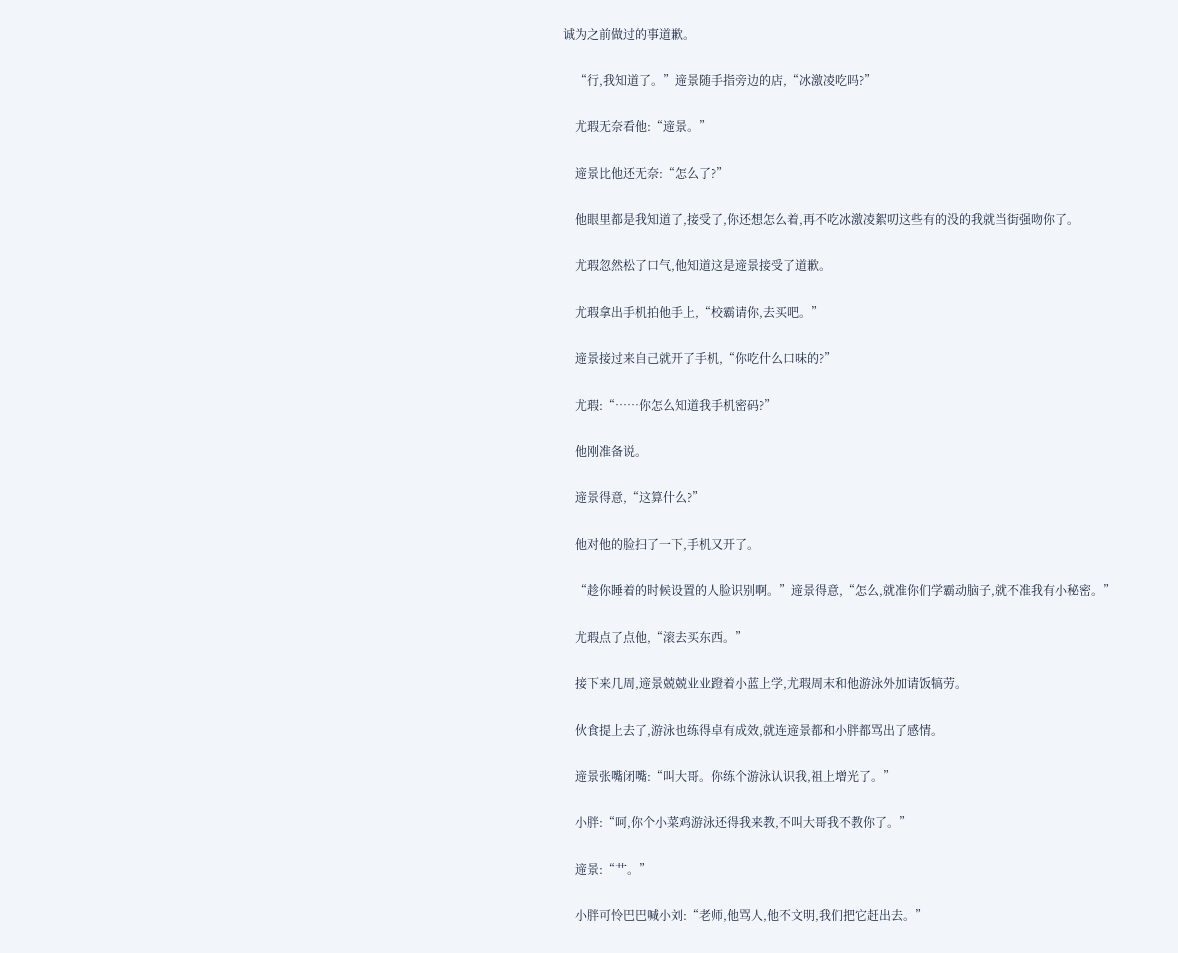诚为之前做过的事道歉。

    “行,我知道了。”遆景随手指旁边的店,“冰激凌吃吗?”

    尤瑕无奈看他:“遆景。”

    遆景比他还无奈:“怎么了?”

    他眼里都是我知道了,接受了,你还想怎么着,再不吃冰激凌絮叨这些有的没的我就当街强吻你了。

    尤瑕忽然松了口气,他知道这是遆景接受了道歉。

    尤瑕拿出手机拍他手上,“校霸请你,去买吧。”

    遆景接过来自己就开了手机,“你吃什么口味的?”

    尤瑕:“……你怎么知道我手机密码?”

    他刚准备说。

    遆景得意,“这算什么?”

    他对他的脸扫了一下,手机又开了。

    “趁你睡着的时候设置的人脸识别啊。”遆景得意,“怎么,就准你们学霸动脑子,就不准我有小秘密。”

    尤瑕点了点他,“滚去买东西。”

    接下来几周,遆景兢兢业业蹬着小蓝上学,尤瑕周末和他游泳外加请饭犒劳。

    伙食提上去了,游泳也练得卓有成效,就连遆景都和小胖都骂出了感情。

    遆景张嘴闭嘴:“叫大哥。你练个游泳认识我,祖上增光了。”

    小胖:“呵,你个小菜鸡游泳还得我来教,不叫大哥我不教你了。”

    遆景:“艹。”

    小胖可怜巴巴喊小刘:“老师,他骂人,他不文明,我们把它赶出去。”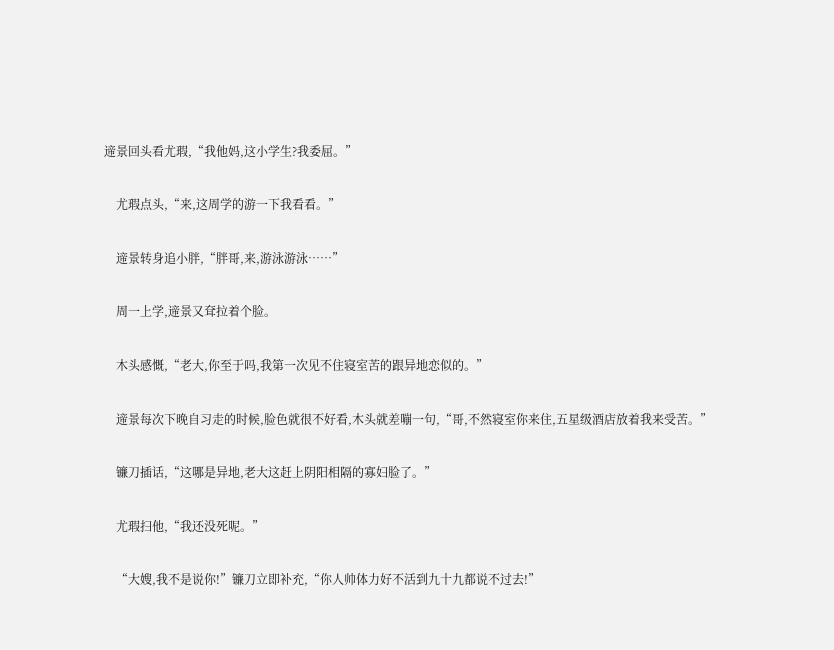遆景回头看尤瑕,“我他妈,这小学生?我委屈。”

    尤瑕点头,“来,这周学的游一下我看看。”

    遆景转身追小胖,“胖哥,来,游泳游泳……”

    周一上学,遆景又耷拉着个脸。

    木头感慨,“老大,你至于吗,我第一次见不住寝室苦的跟异地恋似的。”

    遆景每次下晚自习走的时候,脸色就很不好看,木头就差嘣一句,“哥,不然寝室你来住,五星级酒店放着我来受苦。”

    镰刀插话,“这哪是异地,老大这赶上阴阳相隔的寡妇脸了。”

    尤瑕扫他,“我还没死呢。”

    “大嫂,我不是说你!”镰刀立即补充,“你人帅体力好不活到九十九都说不过去!”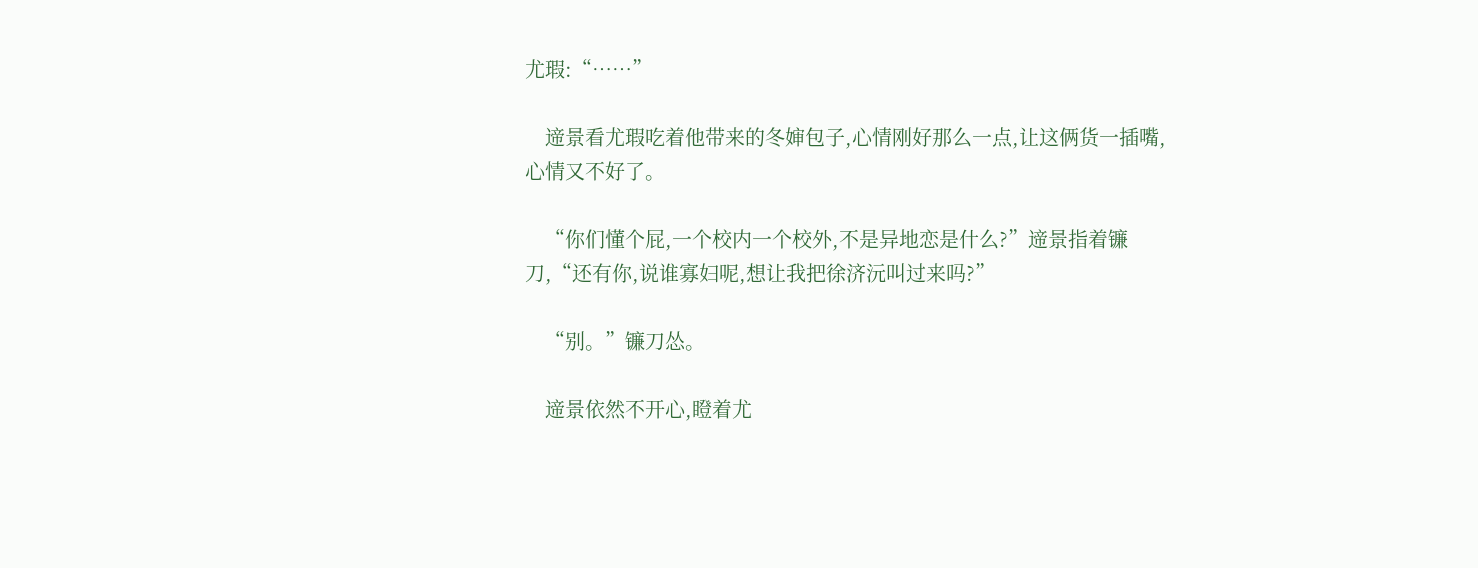尤瑕:“……”

    遆景看尤瑕吃着他带来的冬婶包子,心情刚好那么一点,让这俩货一插嘴,心情又不好了。

    “你们懂个屁,一个校内一个校外,不是异地恋是什么?”遆景指着镰刀,“还有你,说谁寡妇呢,想让我把徐济沅叫过来吗?”

    “别。”镰刀怂。

    遆景依然不开心,瞪着尤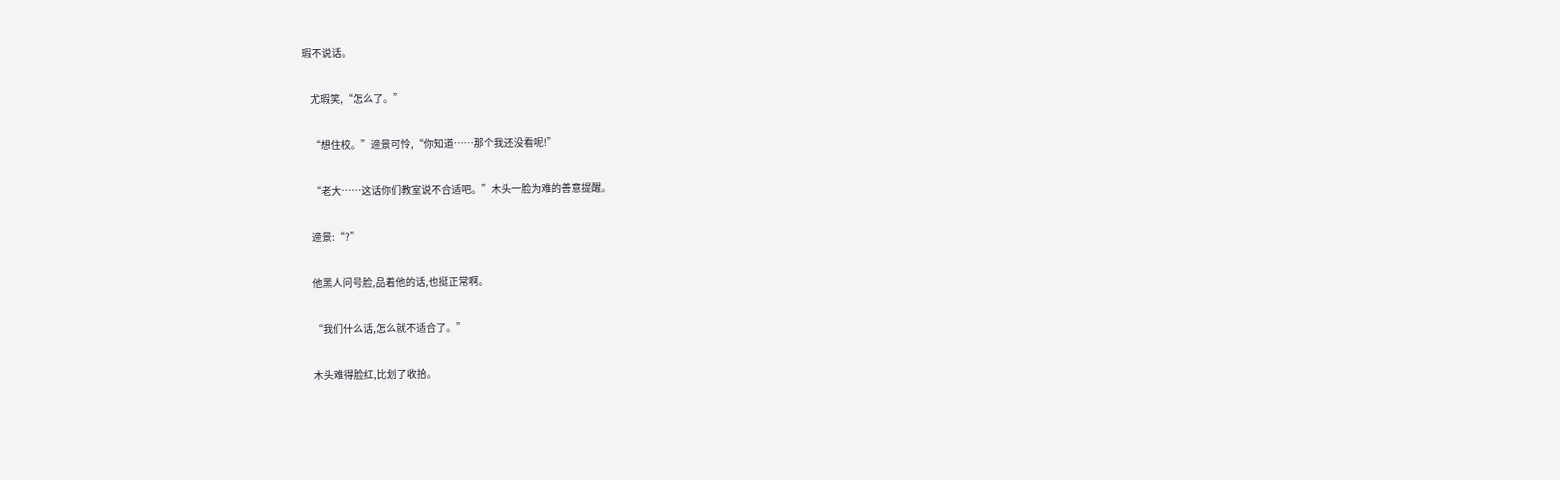瑕不说话。

    尤瑕笑,“怎么了。”

    “想住校。”遆景可怜,“你知道……那个我还没看呢!”

    “老大……这话你们教室说不合适吧。”木头一脸为难的善意提醒。

    遆景:“?”

    他黑人问号脸,品着他的话,也挺正常啊。

    “我们什么话,怎么就不适合了。”

    木头难得脸红,比划了收拾。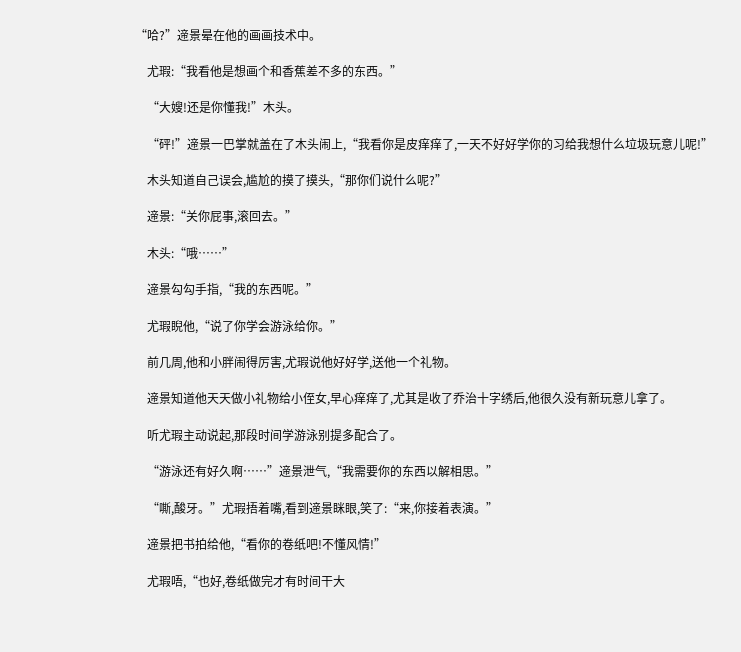“哈?”遆景晕在他的画画技术中。

    尤瑕:“我看他是想画个和香蕉差不多的东西。”

    “大嫂!还是你懂我!”木头。

    “砰!”遆景一巴掌就盖在了木头闹上,“我看你是皮痒痒了,一天不好好学你的习给我想什么垃圾玩意儿呢!”

    木头知道自己误会,尴尬的摸了摸头,“那你们说什么呢?”

    遆景:“关你屁事,滚回去。”

    木头:“哦……”

    遆景勾勾手指,“我的东西呢。”

    尤瑕睨他,“说了你学会游泳给你。”

    前几周,他和小胖闹得厉害,尤瑕说他好好学,送他一个礼物。

    遆景知道他天天做小礼物给小侄女,早心痒痒了,尤其是收了乔治十字绣后,他很久没有新玩意儿拿了。

    听尤瑕主动说起,那段时间学游泳别提多配合了。

    “游泳还有好久啊……”遆景泄气,“我需要你的东西以解相思。”

    “嘶,酸牙。”尤瑕捂着嘴,看到遆景眯眼,笑了:“来,你接着表演。”

    遆景把书拍给他,“看你的卷纸吧!不懂风情!”

    尤瑕唔,“也好,卷纸做完才有时间干大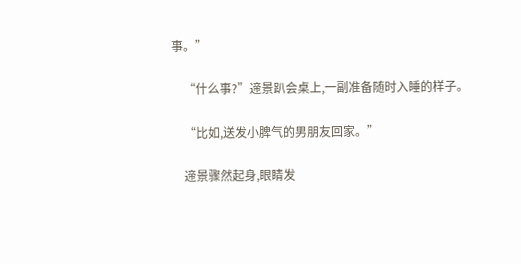事。”

    “什么事?”遆景趴会桌上,一副准备随时入睡的样子。

    “比如,送发小脾气的男朋友回家。”

    遆景骤然起身,眼睛发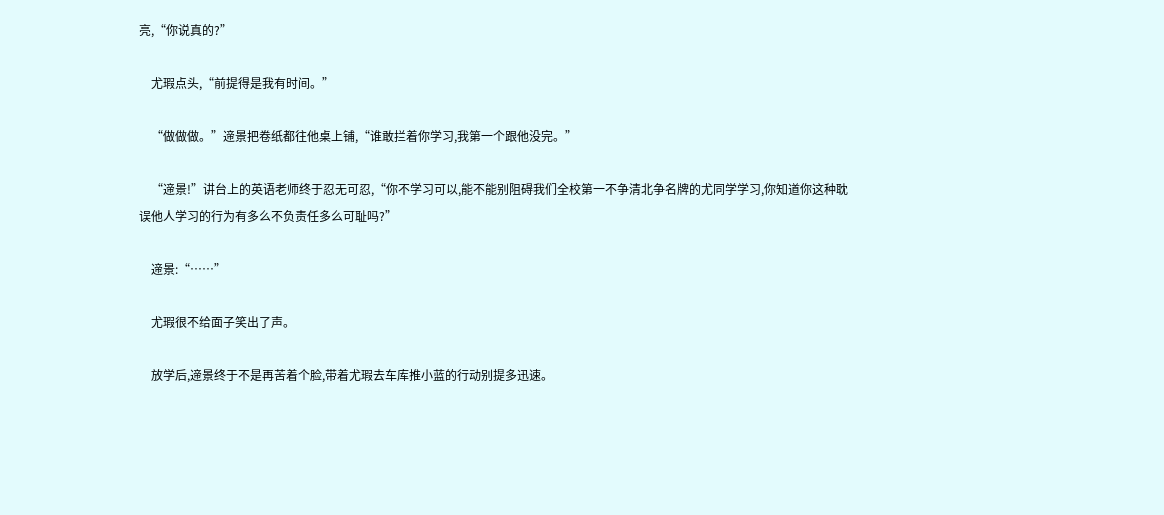亮,“你说真的?”

    尤瑕点头,“前提得是我有时间。”

    “做做做。”遆景把卷纸都往他桌上铺,“谁敢拦着你学习,我第一个跟他没完。”

    “遆景!”讲台上的英语老师终于忍无可忍,“你不学习可以,能不能别阻碍我们全校第一不争清北争名牌的尤同学学习,你知道你这种耽误他人学习的行为有多么不负责任多么可耻吗?”

    遆景:“……”

    尤瑕很不给面子笑出了声。

    放学后,遆景终于不是再苦着个脸,带着尤瑕去车库推小蓝的行动别提多迅速。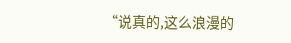“说真的,这么浪漫的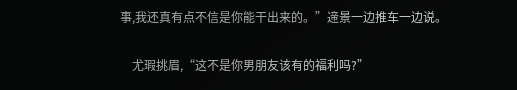事,我还真有点不信是你能干出来的。”遆景一边推车一边说。

    尤瑕挑眉,“这不是你男朋友该有的福利吗?”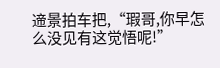遆景拍车把,“瑕哥,你早怎么没见有这觉悟呢!”